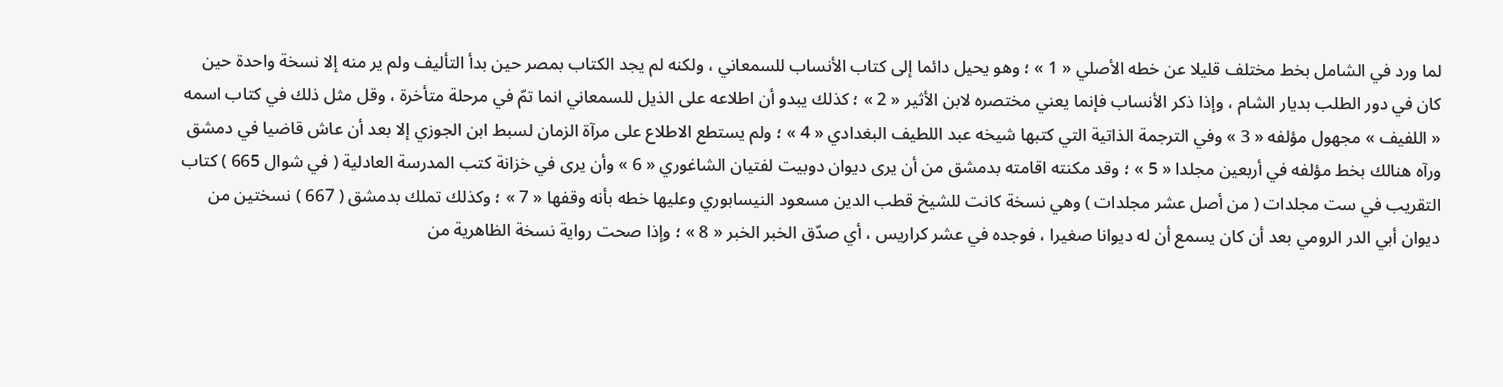لما ورد في الشامل بخط مختلف قليلا عن خطه الأصلي « 1 » ؛ وهو يحيل دائما إلى كتاب الأنساب للسمعاني ، ولكنه لم يجد الكتاب بمصر حين بدأ التأليف ولم ير منه إلا نسخة واحدة حين كان في دور الطلب بديار الشام ، وإذا ذكر الأنساب فإنما يعني مختصره لابن الأثير « 2 » ؛ كذلك يبدو أن اطلاعه على الذيل للسمعاني انما تمّ في مرحلة متأخرة ، وقل مثل ذلك في كتاب اسمه « اللفيف » مجهول مؤلفه « 3 » وفي الترجمة الذاتية التي كتبها شيخه عبد اللطيف البغدادي « 4 » ؛ ولم يستطع الاطلاع على مرآة الزمان لسبط ابن الجوزي إلا بعد أن عاش قاضيا في دمشق ورآه هنالك بخط مؤلفه في أربعين مجلدا « 5 » ؛ وقد مكنته اقامته بدمشق من أن يرى ديوان دوبيت لفتيان الشاغوري « 6 » وأن يرى في خزانة كتب المدرسة العادلية ( في شوال 665 ) كتاب التقريب في ست مجلدات ( من أصل عشر مجلدات ) وهي نسخة كانت للشيخ قطب الدين مسعود النيسابوري وعليها خطه بأنه وقفها « 7 » ؛ وكذلك تملك بدمشق ( 667 ) نسختين من ديوان أبي الدر الرومي بعد أن كان يسمع أن له ديوانا صغيرا ، فوجده في عشر كراريس ، أي صدّق الخبر الخبر « 8 » ؛ وإذا صحت رواية نسخة الظاهرية من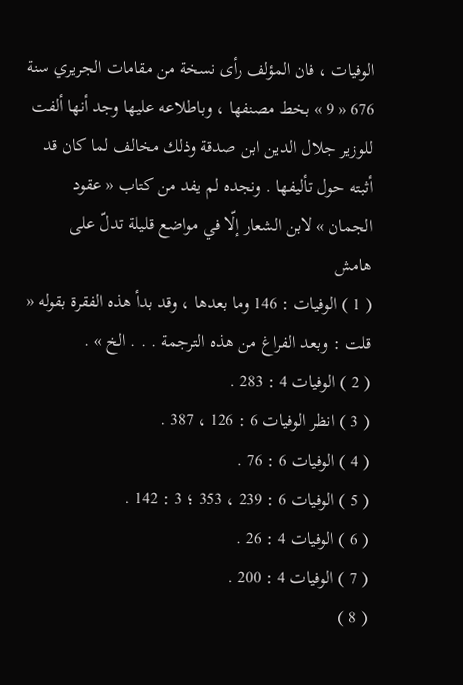الوفيات ، فان المؤلف رأى نسخة من مقامات الجريري سنة 676 « 9 » بخط مصنفها ، وباطلاعه عليها وجد أنها ألفت للوزير جلال الدين ابن صدقة وذلك مخالف لما كان قد أثبته حول تأليفها . ونجده لم يفد من كتاب « عقود الجمان » لابن الشعار إلّا في مواضع قليلة تدلّ على
هامش
( 1 ) الوفيات : 146 وما بعدها ، وقد بدأ هذه الفقرة بقوله « قلت : وبعد الفراغ من هذه الترجمة . . . الخ » .
( 2 ) الوفيات 4 : 283 .
( 3 ) انظر الوفيات 6 : 126 ، 387 .
( 4 ) الوفيات 6 : 76 .
( 5 ) الوفيات 6 : 239 ، 353 ؛ 3 : 142 .
( 6 ) الوفيات 4 : 26 .
( 7 ) الوفيات 4 : 200 .
( 8 )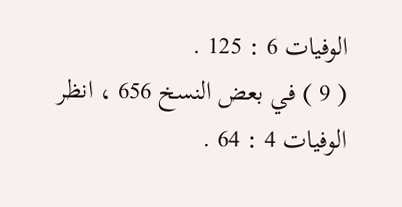الوفيات 6 : 125 .
( 9 ) في بعض النسخ 656 ، انظر الوفيات 4 : 64 .